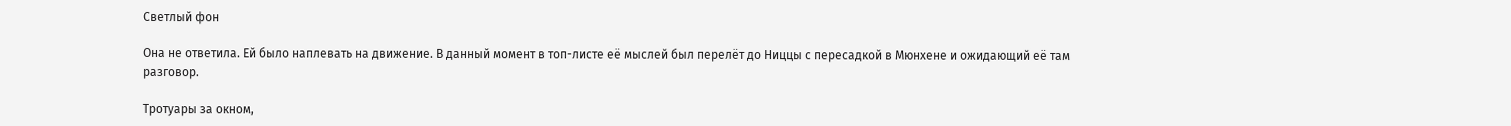Светлый фон

Она не ответила. Ей было наплевать на движение. В данный момент в топ-листе её мыслей был перелёт до Ниццы с пересадкой в Мюнхене и ожидающий её там разговор.

Тротуары за окном,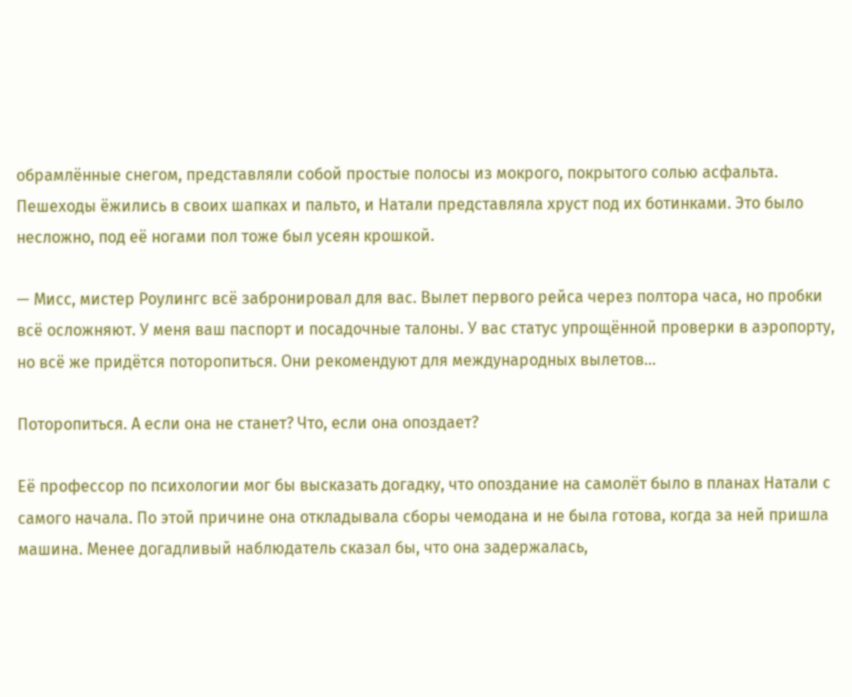обрамлённые снегом, представляли собой простые полосы из мокрого, покрытого солью асфальта. Пешеходы ёжились в своих шапках и пальто, и Натали представляла хруст под их ботинками. Это было несложно, под её ногами пол тоже был усеян крошкой.

— Мисс, мистер Роулингс всё забронировал для вас. Вылет первого рейса через полтора часа, но пробки всё осложняют. У меня ваш паспорт и посадочные талоны. У вас статус упрощённой проверки в аэропорту, но всё же придётся поторопиться. Они рекомендуют для международных вылетов…

Поторопиться. А если она не станет? Что, если она опоздает?

Её профессор по психологии мог бы высказать догадку, что опоздание на самолёт было в планах Натали с самого начала. По этой причине она откладывала сборы чемодана и не была готова, когда за ней пришла машина. Менее догадливый наблюдатель сказал бы, что она задержалась,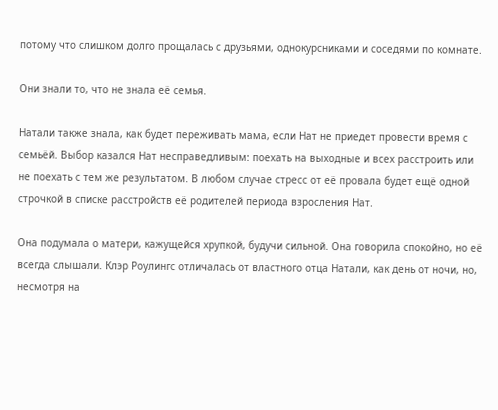потому что слишком долго прощалась с друзьями, однокурсниками и соседями по комнате.

Они знали то, что не знала её семья.

Натали также знала, как будет переживать мама, если Нат не приедет провести время с семьёй. Выбор казался Нат несправедливым: поехать на выходные и всех расстроить или не поехать с тем же результатом. В любом случае стресс от её провала будет ещё одной строчкой в списке расстройств её родителей периода взросления Нат.

Она подумала о матери, кажущейся хрупкой, будучи сильной. Она говорила спокойно, но её всегда слышали. Клэр Роулингс отличалась от властного отца Натали, как день от ночи, но, несмотря на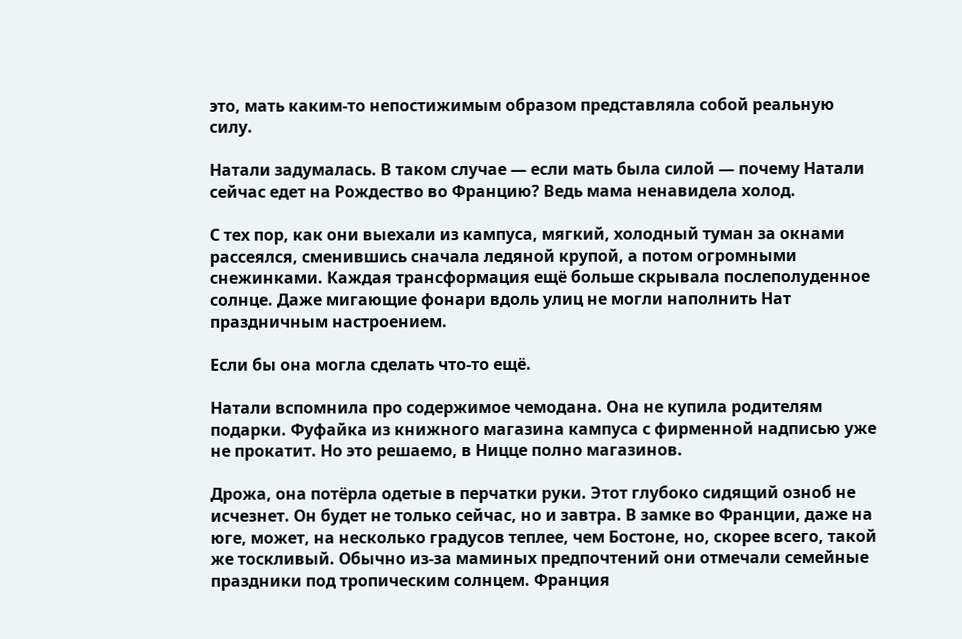это, мать каким-то непостижимым образом представляла собой реальную силу.

Натали задумалась. В таком случае — если мать была силой — почему Натали сейчас едет на Рождество во Францию? Ведь мама ненавидела холод.

С тех пор, как они выехали из кампуса, мягкий, холодный туман за окнами рассеялся, сменившись сначала ледяной крупой, а потом огромными снежинками. Каждая трансформация ещё больше скрывала послеполуденное солнце. Даже мигающие фонари вдоль улиц не могли наполнить Нат праздничным настроением.

Если бы она могла сделать что-то ещё.

Натали вспомнила про содержимое чемодана. Она не купила родителям подарки. Фуфайка из книжного магазина кампуса с фирменной надписью уже не прокатит. Но это решаемо, в Ницце полно магазинов.

Дрожа, она потёрла одетые в перчатки руки. Этот глубоко сидящий озноб не исчезнет. Он будет не только сейчас, но и завтра. В замке во Франции, даже на юге, может, на несколько градусов теплее, чем Бостоне, но, скорее всего, такой же тоскливый. Обычно из-за маминых предпочтений они отмечали семейные праздники под тропическим солнцем. Франция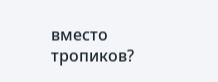вместо тропиков?